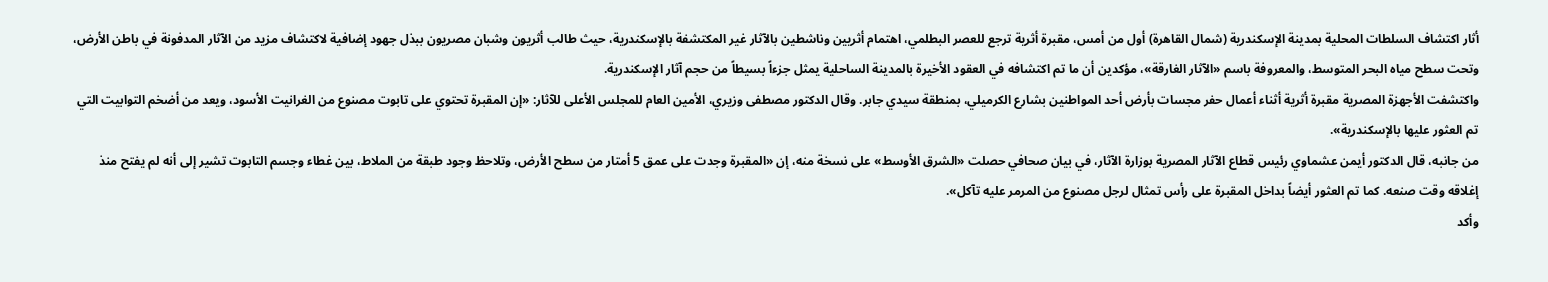أثار اكتشاف السلطات المحلية بمدينة الإسكندرية (شمال القاهرة) أول من أمس، مقبرة أثرية ترجع للعصر البطلمي، اهتمام أثريين وناشطين بالآثار غير المكتشفة بالإسكندرية، حيث طالب أثريون وشبان مصريون ببذل جهود إضافية لاكتشاف مزيد من الآثار المدفونة في باطن الأرض، وتحت سطح مياه البحر المتوسط، والمعروفة باسم «الآثار الغارقة»، مؤكدين أن ما تم اكتشافه في العقود الأخيرة بالمدينة الساحلية يمثل جزءاً بسيطاً من حجم آثار الإسكندرية.
واكتشفت الأجهزة المصرية مقبرة أثرية أثناء أعمال حفر مجسات بأرض أحد المواطنين بشارع الكرميلي، بمنطقة سيدي جابر. وقال الدكتور مصطفى وزيري، الأمين العام للمجلس الأعلى للآثار: «إن المقبرة تحتوي على تابوت مصنوع من الغرانيت الأسود، ويعد من أضخم التوابيت التي تم العثور عليها بالإسكندرية».
من جانبه، قال الدكتور أيمن عشماوي رئيس قطاع الآثار المصرية بوزارة الآثار، في بيان صحافي حصلت «الشرق الأوسط» على نسخة منه، إن «المقبرة وجدت على عمق 5 أمتار من سطح الأرض، وتلاحظ وجود طبقة من الملاط، بين غطاء وجسم التابوت تشير إلى أنه لم يفتح منذ إغلاقه وقت صنعه. كما تم العثور أيضاً بداخل المقبرة على رأس تمثال لرجل مصنوع من المرمر عليه تآكل».
وأكد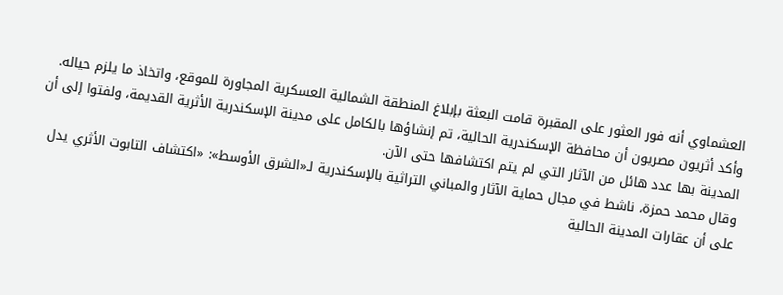العشماوي أنه فور العثور على المقبرة قامت البعثة بإبلاغ المنطقة الشمالية العسكرية المجاورة للموقع، واتخاذ ما يلزم حياله. وأكد أثريون مصريون أن محافظة الإسكندرية الحالية، تم إنشاؤها بالكامل على مدينة الإسكندرية الأثرية القديمة، ولفتوا إلى أن المدينة بها عدد هائل من الآثار التي لم يتم اكتشافها حتى الآن.
وقال محمد حمزة، ناشط في مجال حماية الآثار والمباني التراثية بالإسكندرية لـ«الشرق الأوسط»: «اكتشاف التابوت الأثري يدل على أن عقارات المدينة الحالية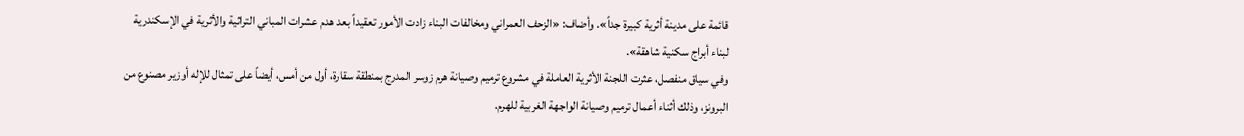قائمة على مدينة أثرية كبيرة جداً». وأضاف: «الزحف العمراني ومخالفات البناء زادت الأمور تعقيداً بعد هدم عشرات المباني التراثية والأثرية في الإسكندرية لبناء أبراج سكنية شاهقة».
وفي سياق منفصل، عثرت اللجنة الأثرية العاملة في مشروع ترميم وصيانة هرم زوسر المدرج بمنطقة سقارة، أول من أمس، أيضاً على تمثال للإله أوزير مصنوع من البرونز، وذلك أثناء أعمال ترميم وصيانة الواجهة الغربية للهرم.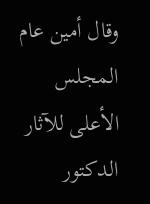وقال أمين عام المجلس الأعلى للآثار الدكتور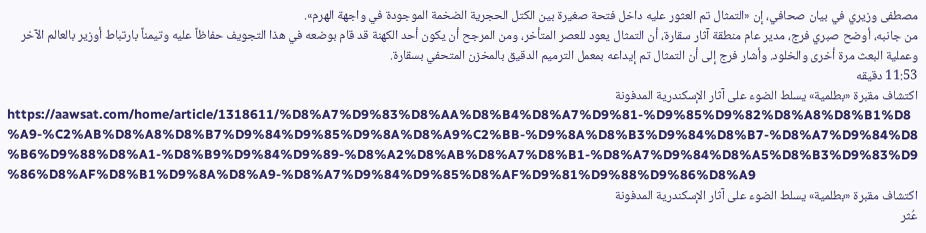مصطفى وزيري في بيان صحافي، إن «التمثال تم العثور عليه داخل فتحة صغيرة بين الكتل الحجرية الضخمة الموجودة في واجهة الهرم».
من جانبه، أوضح صبري فرج، مدير عام منطقة آثار سقارة، أن التمثال يعود للعصر المتأخر، ومن المرجح أن يكون أحد الكهنة قد قام بوضعه في هذا التجويف حفاظاً عليه وتيمناً بارتباط أوزير بالعالم الآخر وعملية البعث مرة أخرى والخلود. وأشار فرج إلى أن التمثال تم إيداعه بمعمل الترميم الدقيق بالمخزن المتحفي بسقارة.
11:53 دقيقه
اكتشاف مقبرة «بطلمية» يسلط الضوء على آثار الإسكندرية المدفونة
https://aawsat.com/home/article/1318611/%D8%A7%D9%83%D8%AA%D8%B4%D8%A7%D9%81-%D9%85%D9%82%D8%A8%D8%B1%D8%A9-%C2%AB%D8%A8%D8%B7%D9%84%D9%85%D9%8A%D8%A9%C2%BB-%D9%8A%D8%B3%D9%84%D8%B7-%D8%A7%D9%84%D8%B6%D9%88%D8%A1-%D8%B9%D9%84%D9%89-%D8%A2%D8%AB%D8%A7%D8%B1-%D8%A7%D9%84%D8%A5%D8%B3%D9%83%D9%86%D8%AF%D8%B1%D9%8A%D8%A9-%D8%A7%D9%84%D9%85%D8%AF%D9%81%D9%88%D9%86%D8%A9
اكتشاف مقبرة «بطلمية» يسلط الضوء على آثار الإسكندرية المدفونة
عُثر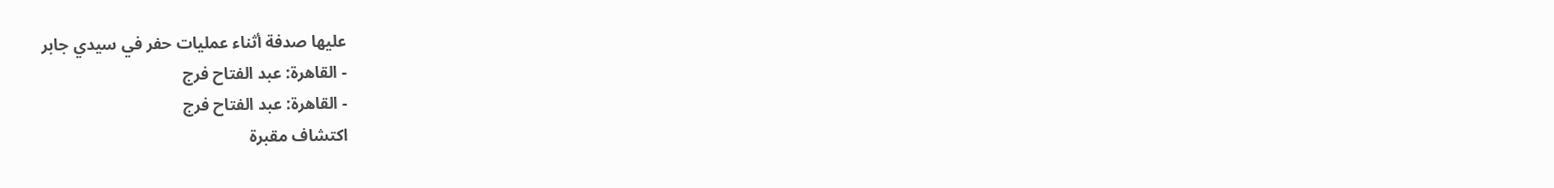عليها صدفة أثناء عمليات حفر في سيدي جابر
- القاهرة: عبد الفتاح فرج
- القاهرة: عبد الفتاح فرج
اكتشاف مقبرة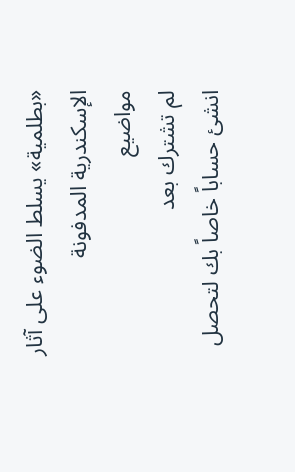«بطلمية» يسلط الضوء على آثار الإسكندرية المدفونة
مواضيع
لم تشترك بعد
انشئ حساباً خاصاً بك لتحصل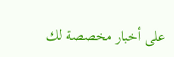على أخبار مخصصة لك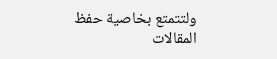ولتتمتع بخاصية حفظ المقالات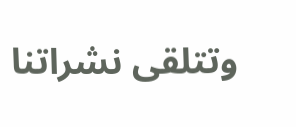وتتلقى نشراتنا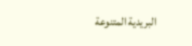البريدية المتنوعة